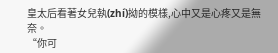皇太后看著女兒執(zhí)拗的模樣,心中又是心疼又是無奈。
“你可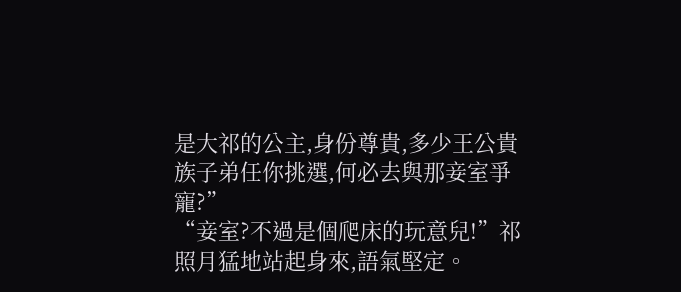是大祁的公主,身份尊貴,多少王公貴族子弟任你挑選,何必去與那妾室爭寵?”
“妾室?不過是個爬床的玩意兒!”祁照月猛地站起身來,語氣堅定。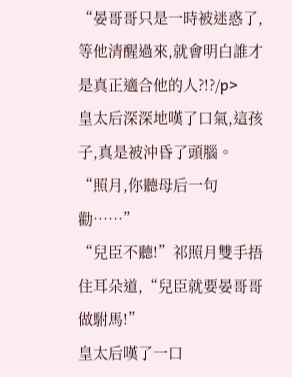“晏哥哥只是一時被迷惑了,等他清醒過來,就會明白誰才是真正適合他的人?!?/p>
皇太后深深地嘆了口氣,這孩子,真是被沖昏了頭腦。
“照月,你聽母后一句勸……”
“兒臣不聽!”祁照月雙手捂住耳朵道,“兒臣就要晏哥哥做駙馬!”
皇太后嘆了一口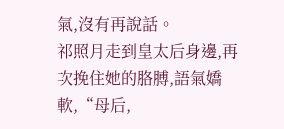氣,沒有再說話。
祁照月走到皇太后身邊,再次挽住她的胳膊,語氣嬌軟,“母后,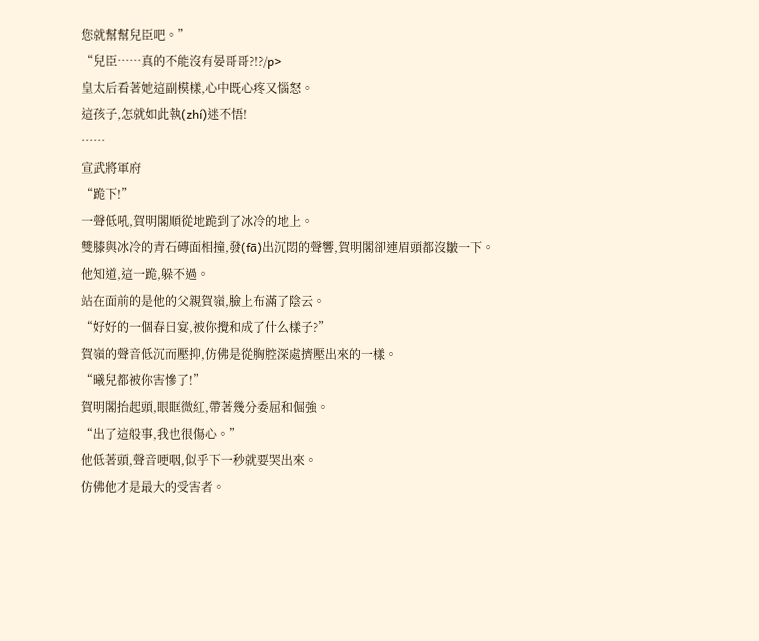您就幫幫兒臣吧。”
“兒臣……真的不能沒有晏哥哥?!?/p>
皇太后看著她這副模樣,心中既心疼又惱怒。
這孩子,怎就如此執(zhí)迷不悟!
……
宣武將軍府
“跪下!”
一聲低吼,賀明閣順從地跪到了冰冷的地上。
雙膝與冰冷的青石磚面相撞,發(fā)出沉悶的聲響,賀明閣卻連眉頭都沒皺一下。
他知道,這一跪,躲不過。
站在面前的是他的父親賀嶺,臉上布滿了陰云。
“好好的一個春日宴,被你攪和成了什么樣子?”
賀嶺的聲音低沉而壓抑,仿佛是從胸腔深處擠壓出來的一樣。
“曦兒都被你害慘了!”
賀明閣抬起頭,眼眶微紅,帶著幾分委屈和倔強。
“出了這般事,我也很傷心。”
他低著頭,聲音哽咽,似乎下一秒就要哭出來。
仿佛他才是最大的受害者。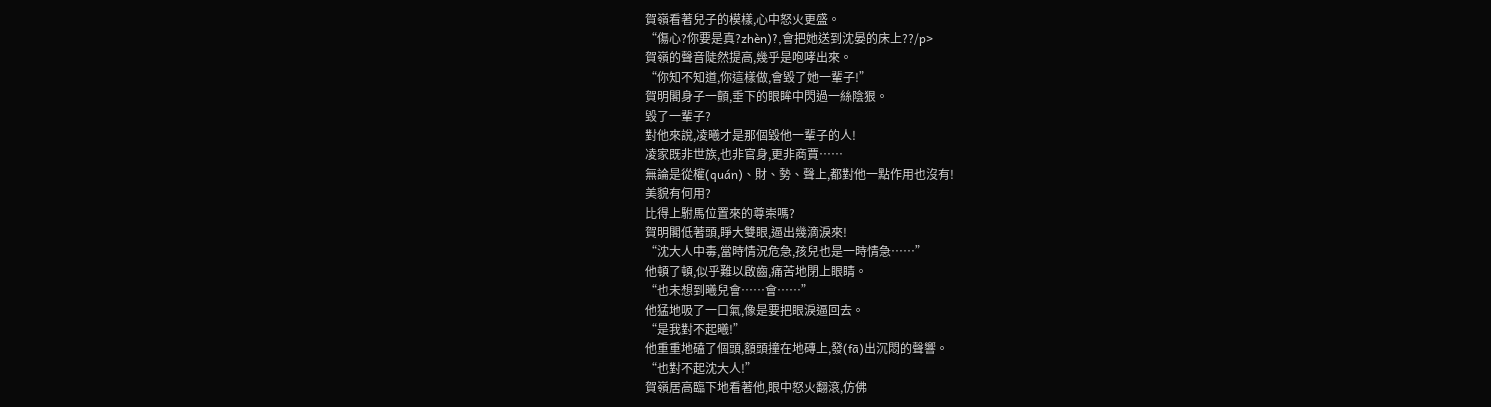賀嶺看著兒子的模樣,心中怒火更盛。
“傷心?你要是真?zhèn)?,會把她送到沈晏的床上??/p>
賀嶺的聲音陡然提高,幾乎是咆哮出來。
“你知不知道,你這樣做,會毀了她一輩子!”
賀明閣身子一顫,垂下的眼眸中閃過一絲陰狠。
毀了一輩子?
對他來說,凌曦才是那個毀他一輩子的人!
凌家既非世族,也非官身,更非商賈……
無論是從權(quán)、財、勢、聲上,都對他一點作用也沒有!
美貌有何用?
比得上駙馬位置來的尊崇嗎?
賀明閣低著頭,睜大雙眼,逼出幾滴淚來!
“沈大人中毒,當時情況危急,孩兒也是一時情急……”
他頓了頓,似乎難以啟齒,痛苦地閉上眼睛。
“也未想到曦兒會……會……”
他猛地吸了一口氣,像是要把眼淚逼回去。
“是我對不起曦!”
他重重地磕了個頭,額頭撞在地磚上,發(fā)出沉悶的聲響。
“也對不起沈大人!”
賀嶺居高臨下地看著他,眼中怒火翻滾,仿佛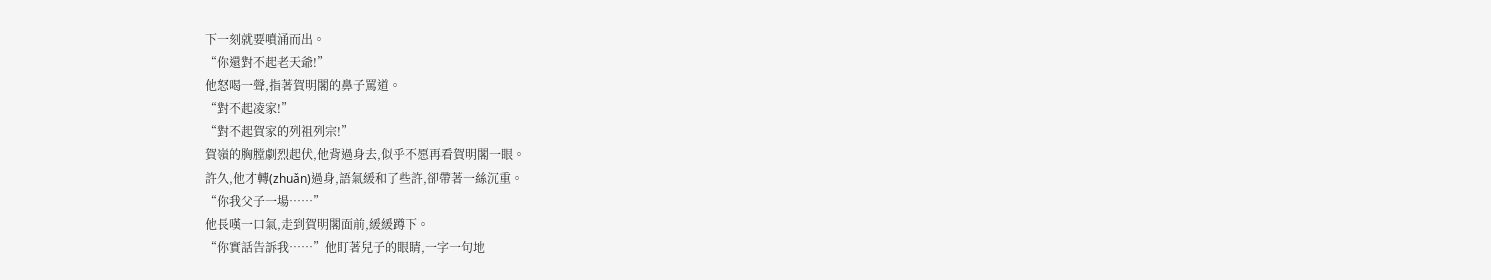下一刻就要噴涌而出。
“你還對不起老天爺!”
他怒喝一聲,指著賀明閣的鼻子罵道。
“對不起凌家!”
“對不起賀家的列祖列宗!”
賀嶺的胸膛劇烈起伏,他背過身去,似乎不愿再看賀明閣一眼。
許久,他才轉(zhuǎn)過身,語氣緩和了些許,卻帶著一絲沉重。
“你我父子一場……”
他長嘆一口氣,走到賀明閣面前,緩緩蹲下。
“你實話告訴我……”他盯著兒子的眼睛,一字一句地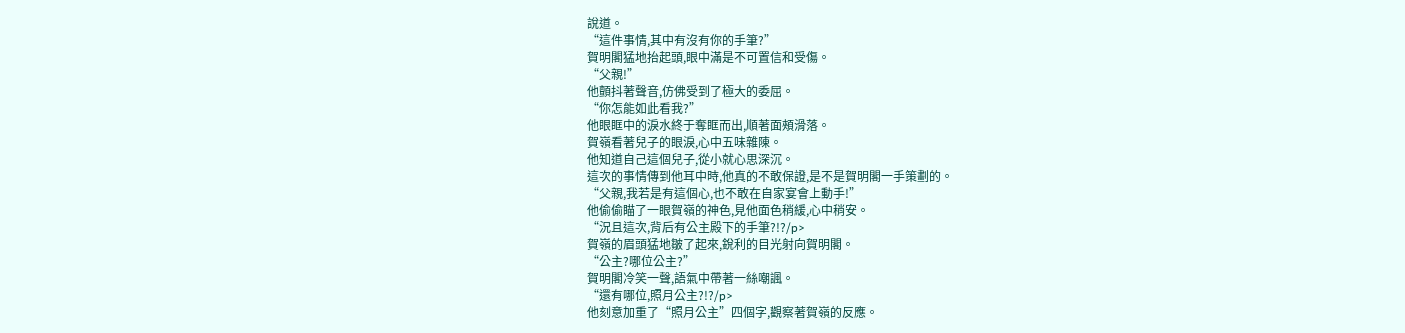說道。
“這件事情,其中有沒有你的手筆?”
賀明閣猛地抬起頭,眼中滿是不可置信和受傷。
“父親!”
他顫抖著聲音,仿佛受到了極大的委屈。
“你怎能如此看我?”
他眼眶中的淚水終于奪眶而出,順著面頰滑落。
賀嶺看著兒子的眼淚,心中五味雜陳。
他知道自己這個兒子,從小就心思深沉。
這次的事情傳到他耳中時,他真的不敢保證,是不是賀明閣一手策劃的。
“父親,我若是有這個心,也不敢在自家宴會上動手!”
他偷偷瞄了一眼賀嶺的神色,見他面色稍緩,心中稍安。
“況且這次,背后有公主殿下的手筆?!?/p>
賀嶺的眉頭猛地皺了起來,銳利的目光射向賀明閣。
“公主?哪位公主?”
賀明閣冷笑一聲,語氣中帶著一絲嘲諷。
“還有哪位,照月公主?!?/p>
他刻意加重了“照月公主”四個字,觀察著賀嶺的反應。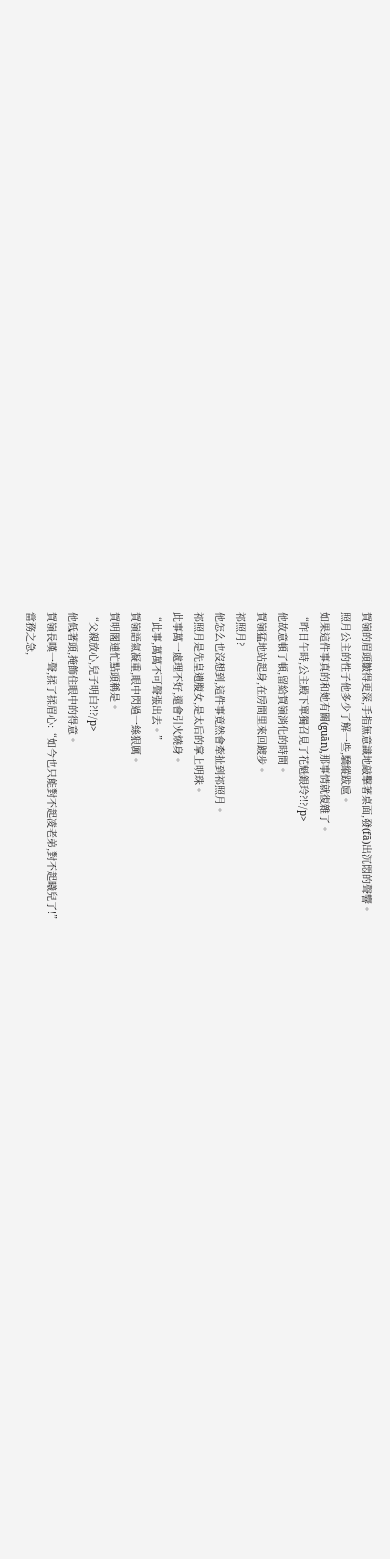賀嶺的眉頭皺得更深,手指無意識地敲擊著桌面,發(fā)出沉悶的聲響。
照月公主的性子他多少了解一些,驕縱跋扈。
如果這件事真的和她有關(guān),那事情就復雜了。
“昨日午時,公主殿下單獨召見了花魁銀玲?!?/p>
他故意頓了頓,留給賀嶺消化的時間。
賀嶺猛地站起身,在房間里來回踱步。
祁照月?
他怎么也沒想到,這件事竟然會牽扯到祁照月。
祁照月是先皇遺腹女,是太后的掌上明珠。
此事萬一處理不好,還會引火燒身。
“此事,萬萬不可聲張出去。”
賀嶺語氣凝重,眼中閃過一絲狠厲。
賀明閣連忙點頭稱是。
“父親放心,兒子明白?!?/p>
他低著頭,掩飾住眼中的得意。
賀嶺長嘆一聲,揉了揉眉心:“如今也只能對不起凌老弟,對不起曦兒了!”
當務之急,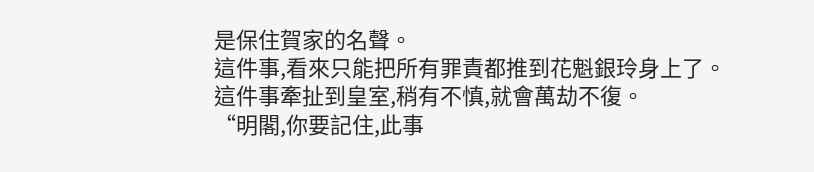是保住賀家的名聲。
這件事,看來只能把所有罪責都推到花魁銀玲身上了。
這件事牽扯到皇室,稍有不慎,就會萬劫不復。
“明閣,你要記住,此事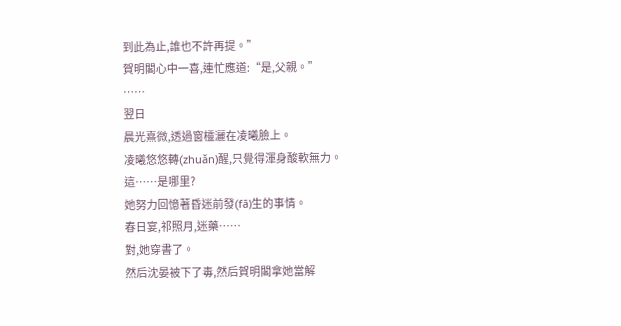到此為止,誰也不許再提。”
賀明閣心中一喜,連忙應道:“是,父親。”
……
翌日
晨光熹微,透過窗欞灑在凌曦臉上。
凌曦悠悠轉(zhuǎn)醒,只覺得渾身酸軟無力。
這……是哪里?
她努力回憶著昏迷前發(fā)生的事情。
春日宴,祁照月,迷藥……
對,她穿書了。
然后沈晏被下了毒,然后賀明閣拿她當解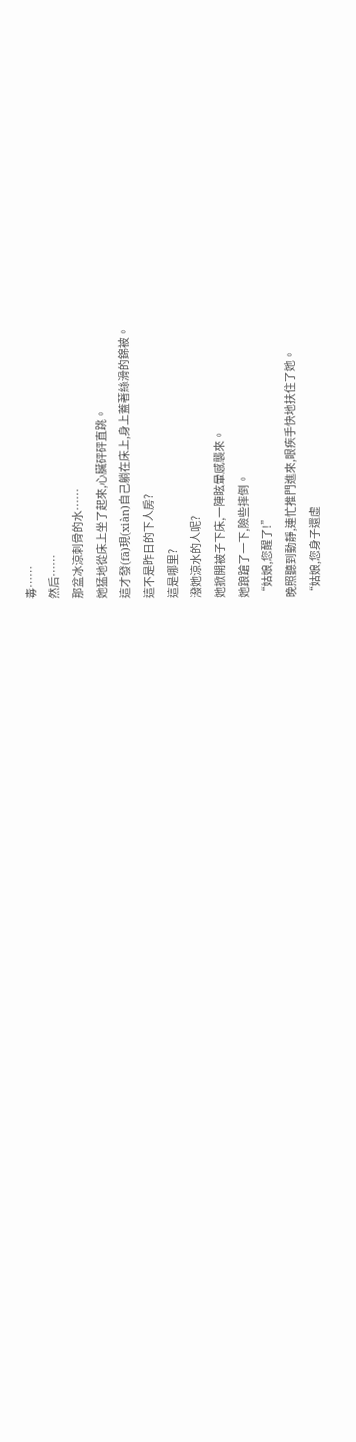毒……
然后……
那盆冰涼刺骨的水……
她猛地從床上坐了起來,心臟砰砰直跳。
這才發(fā)現(xiàn)自己躺在床上,身上蓋著絲滑的錦被。
這不是昨日的下人房?
這是哪里?
潑她涼水的人呢?
她掀開被子下床,一陣眩暈感襲來。
她踉蹌了一下,險些摔倒。
“姑娘,您醒了!”
晚照聽到動靜,連忙推門進來,眼疾手快地扶住了她。
“姑娘,您身子還虛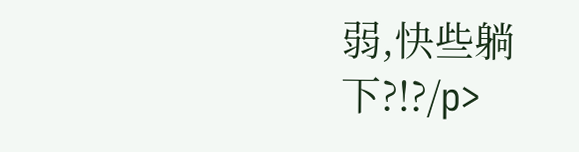弱,快些躺下?!?/p>